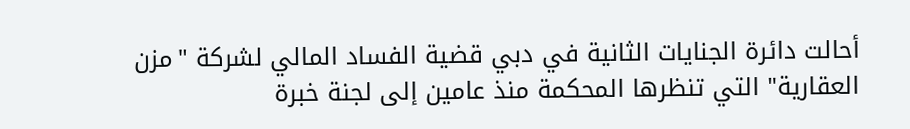أحالت دائرة الجنايات الثانية في دبي قضية الفساد المالي لشركة "مزن العقارية" التي تنظرها المحكمة منذ عامين إلى لجنة خبرة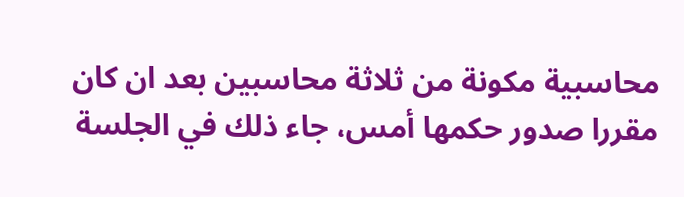محاسبية مكونة من ثلاثة محاسبين بعد ان كان مقررا صدور حكمها أمس، جاء ذلك في الجلسة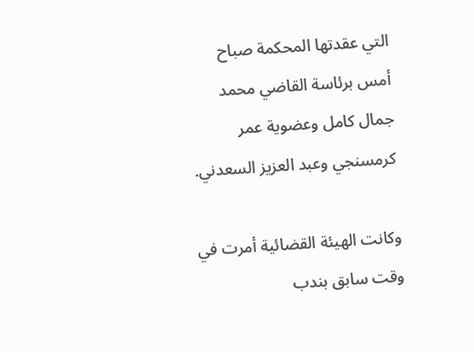التي عقدتها المحكمة صباح أمس برئاسة القاضي محمد جمال كامل وعضوية عمر كرمسنجي وعبد العزيز السعدني.

وكانت الهيئة القضائية أمرت في وقت سابق بندب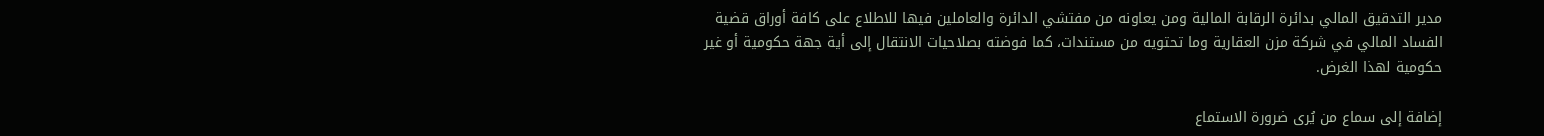مدير التدقيق المالي بدائرة الرقابة المالية ومن يعاونه من مفتشي الدائرة والعاملين فيها للاطلاع على كافة أوراق قضية الفساد المالي في شركة مزن العقارية وما تحتويه من مستندات، كما فوضته بصلاحيات الانتقال إلى أية جهة حكومية أو غير حكومية لهذا الغرض.

إضافة إلى سماع من يُرى ضرورة الاستماع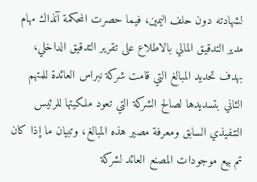لشهادته دون حلف اليمين، فيما حصرت المحكمة آنذاك مهام مدير التدقيق المالي بالاطلاع على تقرير التدقيق الداخلي، بهدف تحديد المبالغ التي قامت شركة نبراس العائدة للمتهم الثاني بتسديدها لصالح الشركة التي تعود ملكيتها للرئيس التنفيذي السابق ومعرفة مصير هذه المبالغ، وتبيان ما إذا كان تم بيع موجودات المصنع العائد لشركة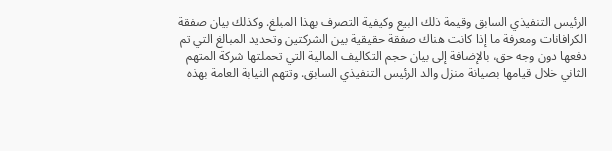الرئيس التنفيذي السابق وقيمة ذلك البيع وكيفية التصرف بهذا المبلغ. وكذلك بيان صفقة الكرافانات ومعرفة ما إذا كانت هناك صفقة حقيقية بين الشركتين وتحديد المبالغ التي تم دفعها دون وجه حق، بالإضافة إلى بيان حجم التكاليف المالية التي تحملتها شركة المتهم الثاني خلال قيامها بصيانة منزل والد الرئيس التنفيذي السابق. وتتهم النيابة العامة بهذه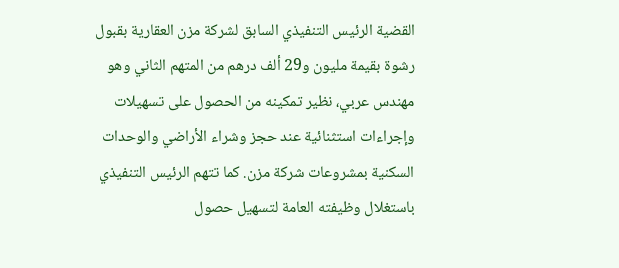القضية الرئيس التنفيذي السابق لشركة مزن العقارية بقبول رشوة بقيمة مليون و29 ألف درهم من المتهم الثاني وهو مهندس عربي، نظير تمكينه من الحصول على تسهيلات وإجراءات استثنائية عند حجز وشراء الأراضي والوحدات السكنية بمشروعات شركة مزن. كما تتهم الرئيس التنفيذي باستغلال وظيفته العامة لتسهيل حصول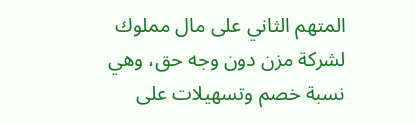المتهم الثاني على مال مملوك لشركة مزن دون وجه حق، وهي نسبة خصم وتسهيلات على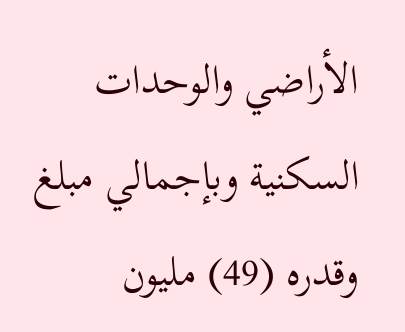الأراضي والوحدات السكنية وبإجمالي مبلغ وقدره (49) مليون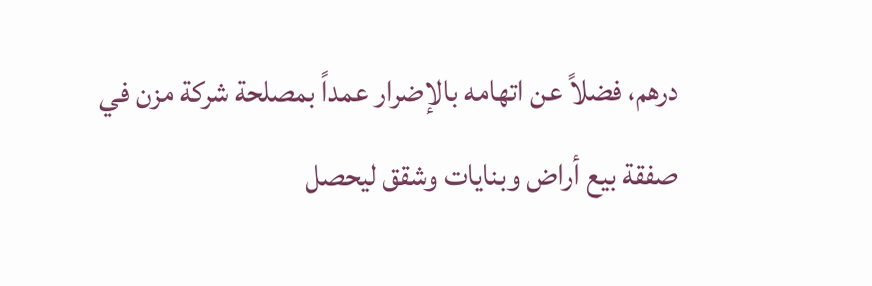درهم، فضلاً عن اتهامه بالإضرار عمداً بمصلحة شركة مزن في صفقة بيع أراض وبنايات وشقق ليحصل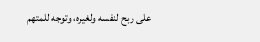على ربح لنفسه ولغيره، وتوجه للمتهم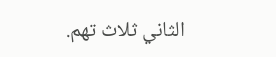الثاني ثلاث تهم.